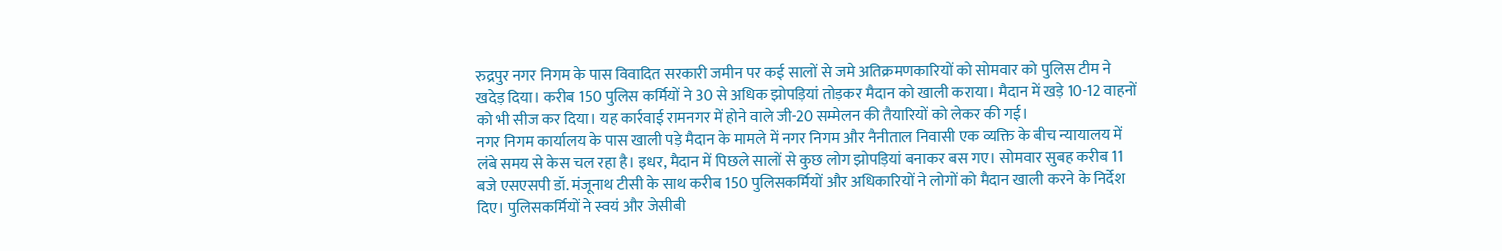रुद्रपुर नगर निगम के पास विवादित सरकारी जमीन पर कई सालों से जमे अतिक्रमणकारियों को सोमवार को पुलिस टीम ने खदेड़ दिया। करीब 150 पुलिस कर्मियों ने 30 से अधिक झोपड़ियां तोड़कर मैदान को खाली कराया। मैदान में खड़े 10-12 वाहनों को भी सीज कर दिया। यह कार्रवाई रामनगर में होने वाले जी-20 सम्मेलन की तैयारियों को लेकर की गई।
नगर निगम कार्यालय के पास खाली पड़े मैदान के मामले में नगर निगम और नैनीताल निवासी एक व्यक्ति के बीच न्यायालय में लंबे समय से केस चल रहा है। इधर, मैदान में पिछले सालों से कुछ लोग झोपड़ियां बनाकर बस गए। सोमवार सुबह करीब 11 बजे एसएसपी डॉ. मंजूनाथ टीसी के साथ करीब 150 पुलिसकर्मियों और अधिकारियों ने लोगों को मैदान खाली करने के निर्देश दिए। पुलिसकर्मियों ने स्वयं और जेसीबी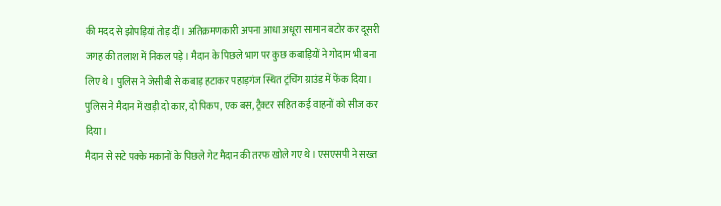की मदद से झोपड़ियां तोड़ दीं। अतिक्रमणकारी अपना आधा अधूरा सामान बटोर कर दूसरी जगह की तलाश में निकल पड़े। मैदान के पिछले भाग पर कुछ कबाड़ियों ने गोदाम भी बना लिए थे। पुलिस ने जेसीबी से कबाड़ हटाकर पहाड़गंज स्थित ट्रंचिंग ग्राउंड में फेंक दिया। पुलिस ने मैदान में खड़ी दो कार, दो पिकप, एक बस, ट्रैक्टर सहित कई वाहनों को सीज कर दिया।
मैदान से सटे पक्के मकानों के पिछले गेट मैदान की तरफ खोले गए थे। एसएसपी ने सख्त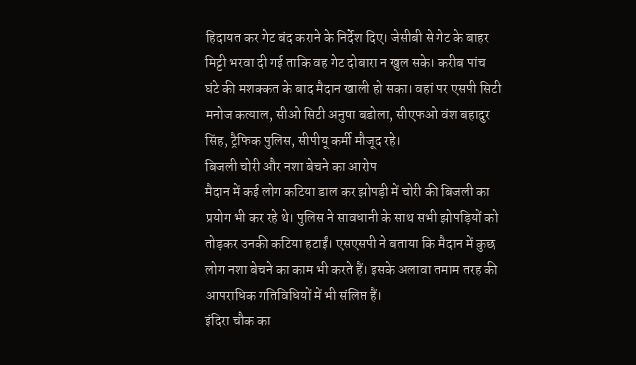हिदायत कर गेट बंद कराने के निर्देश दिए। जेसीबी से गेट के बाहर मिट्टी भरवा दी गई ताकि वह गेट दोबारा न खुल सके। करीब पांच घंटे की मशक्कत के बाद मैदान खाली हो सका। वहां पर एसपी सिटी मनोज कत्याल, सीओ सिटी अनुषा बडोला, सीएफओ वंश बहादुर सिंह, ट्रैफिक पुलिस, सीपीयू कर्मी मौजूद रहे।
बिजली चोरी और नशा बेचने का आरोप
मैदान में कई लोग कटिया डाल कर झोपड़ी में चोरी की बिजली का प्रयोग भी कर रहे थे। पुलिस ने सावधानी के साथ सभी झोपड़ियों को तोड़कर उनकी कटिया हटाईं। एसएसपी ने बताया कि मैदान में कुछ लोग नशा बेचने का काम भी करते हैं। इसके अलावा तमाम तरह की आपराधिक गतिविधियों में भी संलिप्त हैं।
इंदिरा चौक का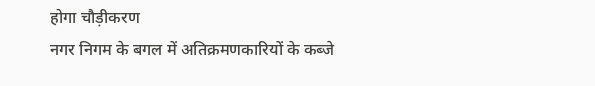होगा चौड़ीकरण
नगर निगम के बगल में अतिक्रमणकारियों के कब्जे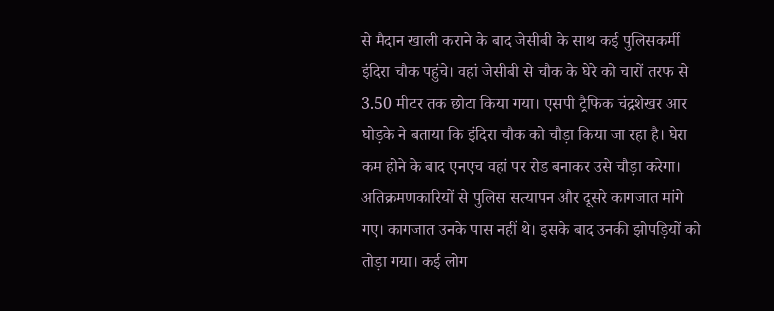से मैदान खाली कराने के बाद जेसीबी के साथ कई पुलिसकर्मी इंदिरा चौक पहुंचे। वहां जेसीबी से चौक के घेरे को चारों तरफ से 3.50 मीटर तक छोटा किया गया। एसपी ट्रैफिक चंद्रशेखर आर घोड़के ने बताया कि इंदिरा चौक को चौड़ा किया जा रहा है। घेरा कम होने के बाद एनएच वहां पर रोड बनाकर उसे चौड़ा करेगा।
अतिक्रमणकारियों से पुलिस सत्यापन और दूसरे कागजात मांगे गए। कागजात उनके पास नहीं थे। इसके बाद उनकी झोपड़ियों को तोड़ा गया। कई लोग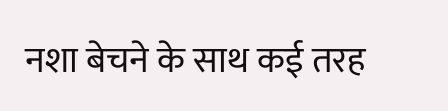नशा बेचने के साथ कई तरह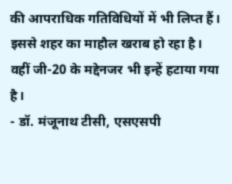की आपराधिक गतिविधियों में भी लिप्त हैं। इससे शहर का माहौल खराब हो रहा है। वहीं जी-20 के मद्देनजर भी इन्हें हटाया गया है।
- डॉ. मंजूनाथ टीसी, एसएसपी